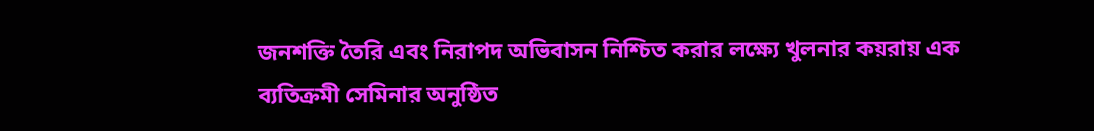জনশক্তি তৈরি এবং নিরাপদ অভিবাসন নিশ্চিত করার লক্ষ্যে খুলনার কয়রায় এক ব্যতিক্রমী সেমিনার অনুষ্ঠিত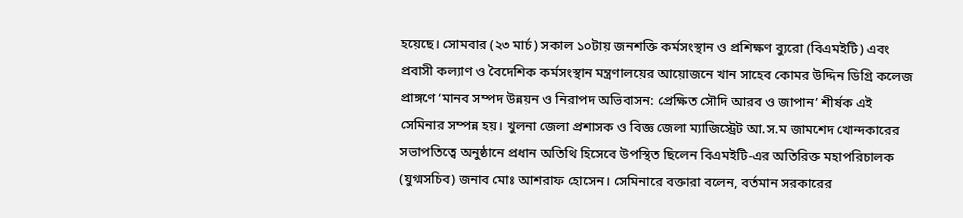হয়েছে। সোমবার (২৩ মার্চ) সকাল ১০টায় জনশক্তি কর্মসংস্থান ও প্রশিক্ষণ ব্যুরো (বিএমইটি) এবং প্রবাসী কল্যাণ ও বৈদেশিক কর্মসংস্থান মন্ত্রণালয়ের আয়োজনে খান সাহেব কোমর উদ্দিন ডিগ্রি কলেজ প্রাঙ্গণে ‘মানব সম্পদ উন্নয়ন ও নিরাপদ অভিবাসন: প্রেক্ষিত সৌদি আরব ও জাপান’ শীর্ষক এই সেমিনার সম্পন্ন হয়। খুলনা জেলা প্রশাসক ও বিজ্ঞ জেলা ম্যাজিস্ট্রেট আ.স.ম জামশেদ খোন্দকারের সভাপতিত্বে অনুষ্ঠানে প্রধান অতিথি হিসেবে উপস্থিত ছিলেন বিএমইটি-এর অতিরিক্ত মহাপরিচালক (যুগ্মসচিব) জনাব মোঃ আশরাফ হোসেন। সেমিনারে বক্তারা বলেন, বর্তমান সরকারের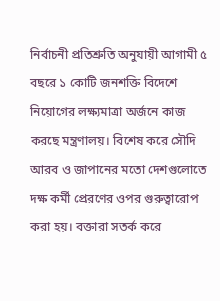নির্বাচনী প্রতিশ্রুতি অনুযায়ী আগামী ৫ বছরে ১ কোটি জনশক্তি বিদেশে নিয়োগের লক্ষ্যমাত্রা অর্জনে কাজ করছে মন্ত্রণালয়। বিশেষ করে সৌদি আরব ও জাপানের মতো দেশগুলোতে দক্ষ কর্মী প্রেরণের ওপর গুরুত্বারোপ করা হয়। বক্তারা সতর্ক করে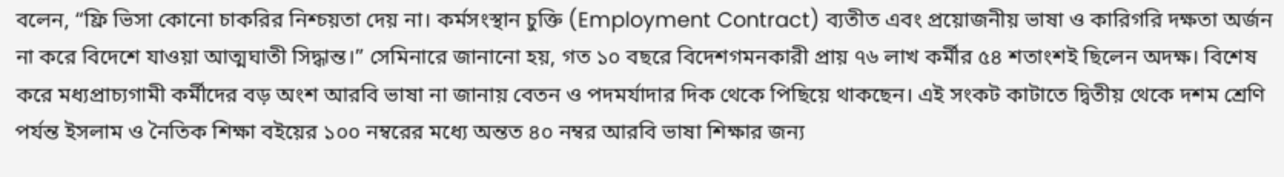বলেন, “ফ্রি ভিসা কোনো চাকরির নিশ্চয়তা দেয় না। কর্মসংস্থান চুক্তি (Employment Contract) ব্যতীত এবং প্রয়োজনীয় ভাষা ও কারিগরি দক্ষতা অর্জন না করে বিদেশে যাওয়া আত্মঘাতী সিদ্ধান্ত।” সেমিনারে জানানো হয়, গত ১০ বছরে বিদেশগমনকারী প্রায় ৭৬ লাখ কর্মীর ৫৪ শতাংশই ছিলেন অদক্ষ। বিশেষ করে মধ্যপ্রাচ্যগামী কর্মীদের বড় অংশ আরবি ভাষা না জানায় বেতন ও পদমর্যাদার দিক থেকে পিছিয়ে থাকছেন। এই সংকট কাটাতে দ্বিতীয় থেকে দশম শ্রেণি পর্যন্ত ইসলাম ও নৈতিক শিক্ষা বইয়ের ১০০ নম্বরের মধ্যে অন্তত ৪০ নম্বর আরবি ভাষা শিক্ষার জন্য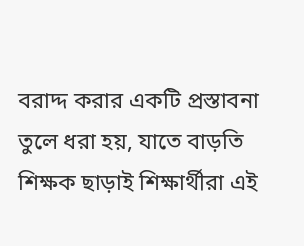বরাদ্দ করার একটি প্রস্তাবনা তুলে ধরা হয়, যাতে বাড়তি শিক্ষক ছাড়াই শিক্ষার্থীরা এই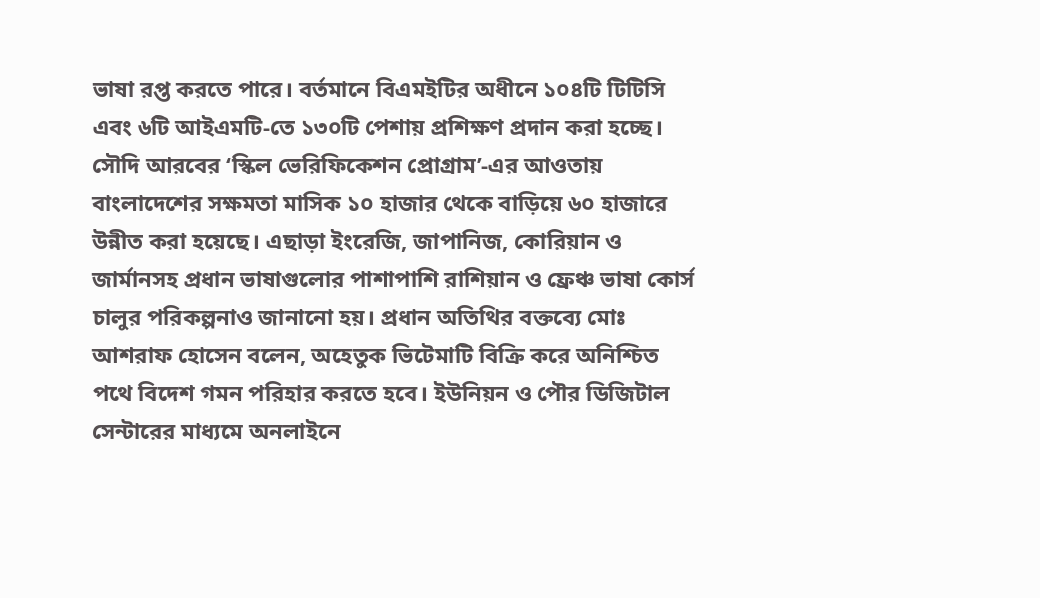ভাষা রপ্ত করতে পারে। বর্তমানে বিএমইটির অধীনে ১০৪টি টিটিসি এবং ৬টি আইএমটি-তে ১৩০টি পেশায় প্রশিক্ষণ প্রদান করা হচ্ছে। সৌদি আরবের ‘স্কিল ভেরিফিকেশন প্রোগ্রাম’-এর আওতায় বাংলাদেশের সক্ষমতা মাসিক ১০ হাজার থেকে বাড়িয়ে ৬০ হাজারে উন্নীত করা হয়েছে। এছাড়া ইংরেজি, জাপানিজ, কোরিয়ান ও জার্মানসহ প্রধান ভাষাগুলোর পাশাপাশি রাশিয়ান ও ফ্রেঞ্চ ভাষা কোর্স চালুর পরিকল্পনাও জানানো হয়। প্রধান অতিথির বক্তব্যে মোঃ আশরাফ হোসেন বলেন, অহেতুক ভিটেমাটি বিক্রি করে অনিশ্চিত পথে বিদেশ গমন পরিহার করতে হবে। ইউনিয়ন ও পৌর ডিজিটাল সেন্টারের মাধ্যমে অনলাইনে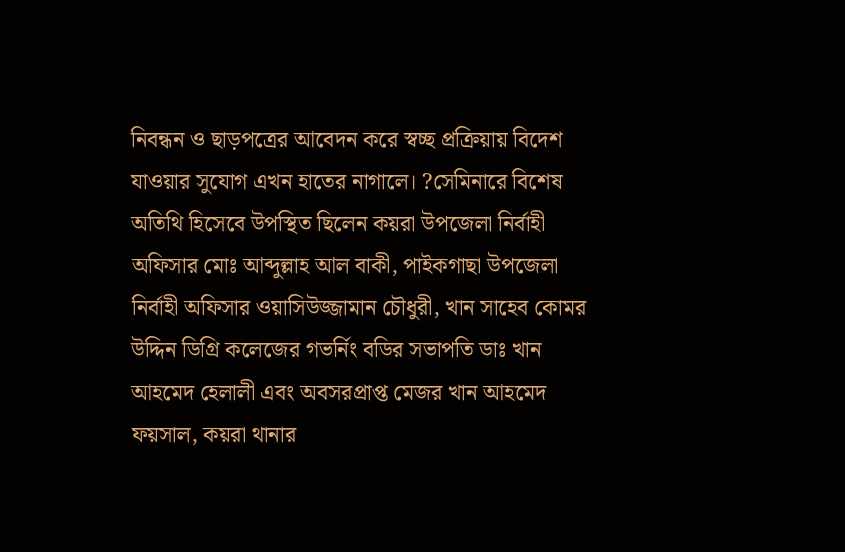নিবন্ধন ও ছাড়পত্রের আবেদন করে স্বচ্ছ প্রক্রিয়ায় বিদেশ যাওয়ার সুযোগ এখন হাতের নাগালে। ?সেমিনারে বিশেষ অতিথি হিসেবে উপস্থিত ছিলেন কয়রা উপজেলা নির্বাহী অফিসার মোঃ আব্দুল্লাহ আল বাকী, পাইকগাছা উপজেলা নির্বাহী অফিসার ওয়াসিউজ্জামান চৌধুরী, খান সাহেব কোমর উদ্দিন ডিগ্রি কলেজের গভর্নিং বডির সভাপতি ডাঃ খান আহমেদ হেলালী এবং অবসরপ্রাপ্ত মেজর খান আহমেদ ফয়সাল, কয়রা থানার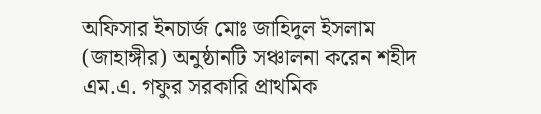অফিসার ইনচার্জ মোঃ জাহিদুল ইসলাম (জাহাঙ্গীর) অনুষ্ঠানটি সঞ্চালনা করেন শহীদ এম.এ. গফুর সরকারি প্রাথমিক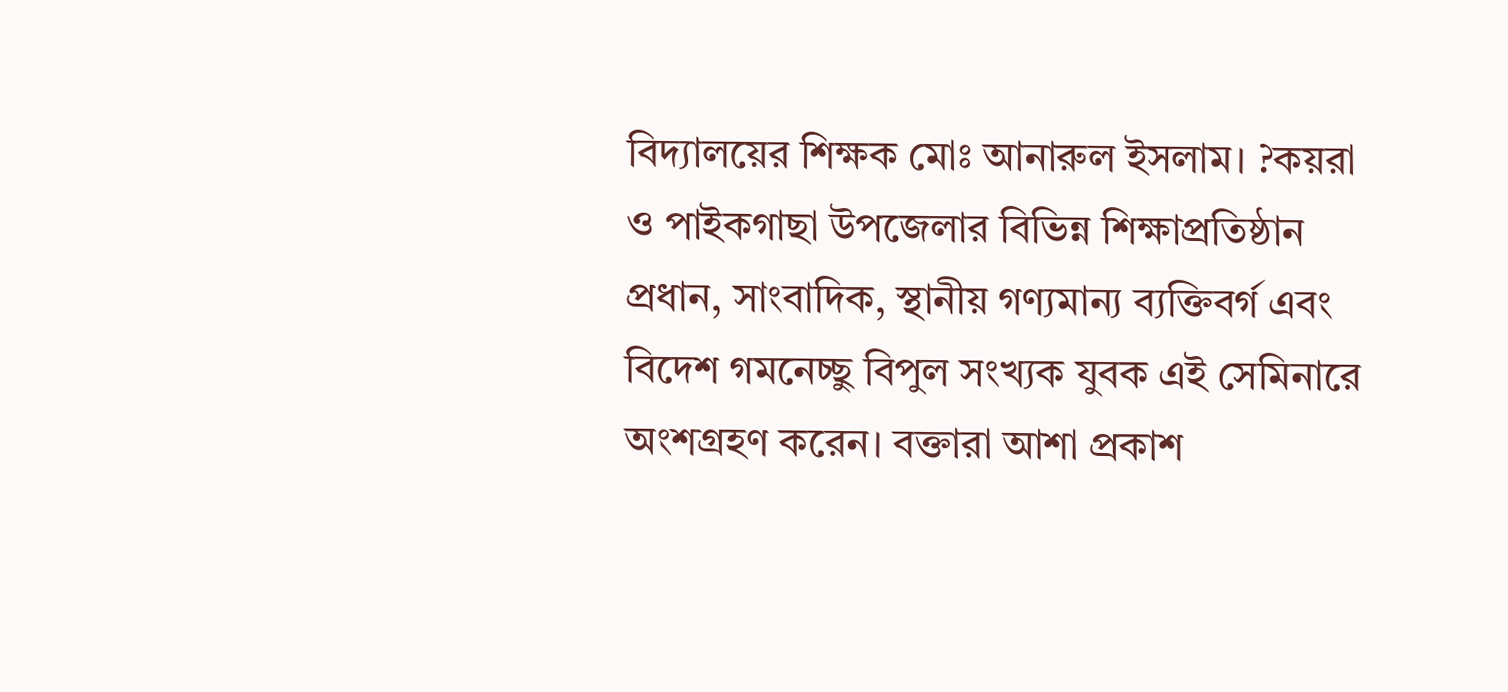বিদ্যালয়ের শিক্ষক মোঃ আনারুল ইসলাম। ?কয়রা ও পাইকগাছা উপজেলার বিভিন্ন শিক্ষাপ্রতিষ্ঠান প্রধান, সাংবাদিক, স্থানীয় গণ্যমান্য ব্যক্তিবর্গ এবং বিদেশ গমনেচ্ছু বিপুল সংখ্যক যুবক এই সেমিনারে অংশগ্রহণ করেন। বক্তারা আশা প্রকাশ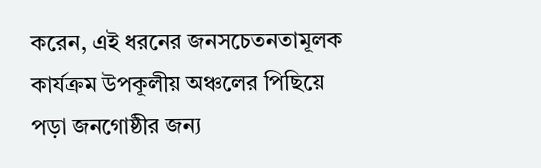করেন, এই ধরনের জনসচেতনতামূলক কার্যক্রম উপকূলীয় অঞ্চলের পিছিয়ে পড়া জনগোষ্ঠীর জন্য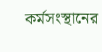কর্মসংস্থানের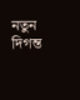নতুন দিগন্ত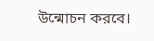উন্মোচন করবে।